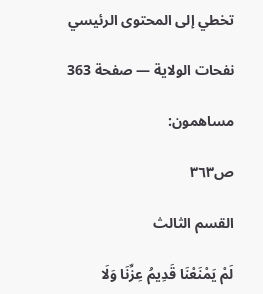تخطي إلى المحتوى الرئيسي

نفحات الولاية — صفحة 363

مساهمون:

ص٣٦٣

القسم الثالث

لَمْ يَمْنَعْنَا قَدِيمُ عِزِّنَا وَلَا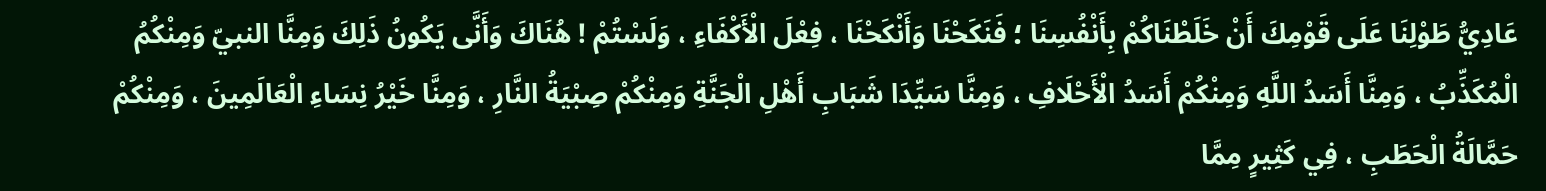عَادِيُّ طَوْلِنَا عَلَى قَوْمِكَ أَنْ خَلَطْنَاكُمْ بِأَنْفُسِنَا ؛ فَنَكَحْنَا وَأَنْكَحْنَا ، فِعْلَ الْأَكْفَاءِ ، وَلَسْتُمْ ! هُنَاكَ وَأَنَّى يَكُونُ ذَلِكَ وَمِنَّا النبيّ وَمِنْكُمُ الْمُكَذِّبُ ، وَمِنَّا أَسَدُ اللَّهِ وَمِنْكُمْ أَسَدُ الْأَحْلَافِ ، وَمِنَّا سَيِّدَا شَبَابِ أَهْلِ الْجَنَّةِ وَمِنْكُمْ صِبْيَةُ النَّارِ ، وَمِنَّا خَيْرُ نِسَاءِ الْعَالَمِينَ ، وَمِنْكُمْ حَمَّالَةُ الْحَطَبِ ، فِي كَثِيرٍ مِمَّا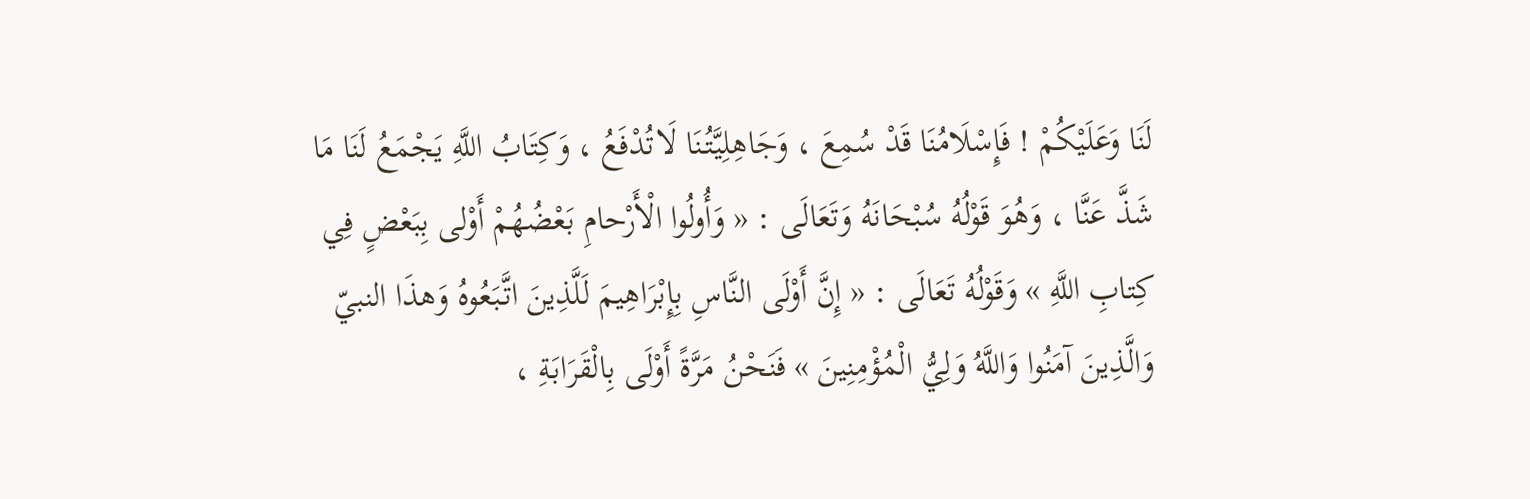لَنَا وَعَلَيْكُمْ ! فَإِسْلَامُنَا قَدْ سُمِعَ ، وَجَاهِلِيَّتُنَا لَاتُدْفَعُ ، وَكِتَابُ اللَّهِ يَجْمَعُ لَنَا مَا شَذَّ عَنَّا ، وَهُوَ قَوْلُهُ سُبْحَانَهُ وَتَعَالَى : « وَأُولُوا الْأَرْحامِ بَعْضُهُمْ أَوْلى بِبَعْضٍ فِي كِتابِ اللَّهِ » وَقَوْلُهُ تَعَالَى : « إِنَّ أَوْلَى النَّاسِ بِإِبْرَاهِيمَ لَلَّذِينَ اتَّبَعُوهُ وَهذَا النبيّ وَالَّذِينَ آمَنُوا وَاللَّهُ وَلِيُّ الْمُؤْمِنِينَ » فَنَحْنُ مَرَّةً أَوْلَى بِالْقَرَابَةِ ،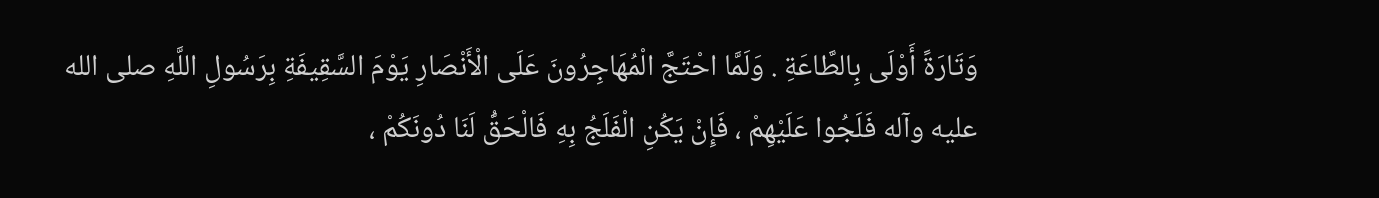وَتَارَةً أَوْلَى بِالطَّاعَةِ . وَلَمَّا احْتَجَّ الْمُهَاجِرُونَ عَلَى الْأَنْصَارِ يَوْمَ السَّقِيفَةِ بِرَسُولِ اللَّهِ صلى الله عليه وآله فَلَجُوا عَلَيْهِمْ ، فَإِنْ يَكُنِ الْفَلَجُ بِهِ فَالْحَقُّ لَنَا دُونَكُمْ ،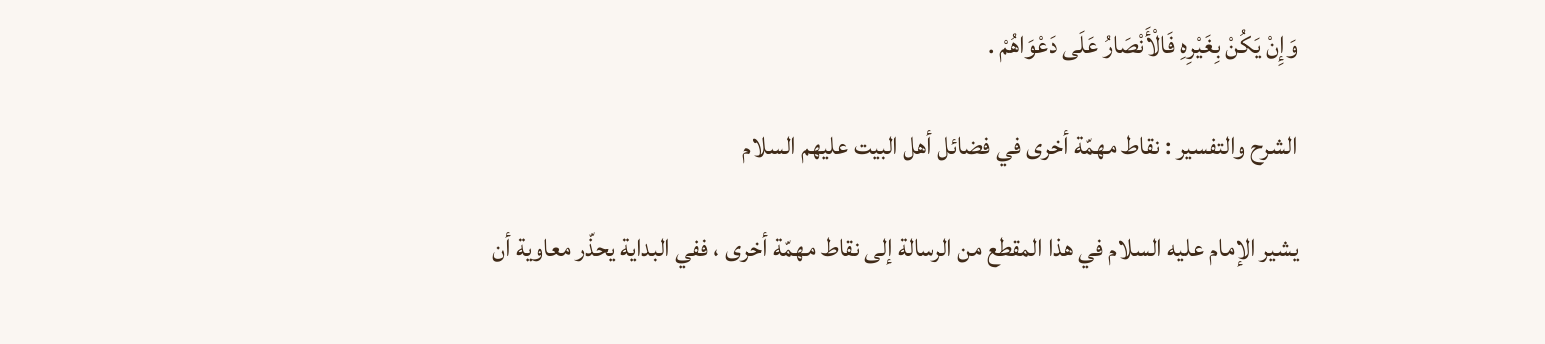وَإِنْ يَكُنْ بِغَيْرِهِ فَالْأَنْصَارُ عَلَى دَعْوَاهُمْ .

الشرح والتفسير : نقاط مهمّة أخرى في فضائل أهل البيت عليهم السلام

يشير الإمام عليه السلام في هذا المقطع من الرسالة إلى نقاط مهمّة أخرى ، ففي البداية يحذّر معاوية أن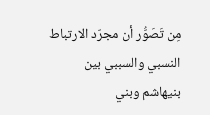مِن تَصَوُّر أن مجرّد الارتباط النسبي والسببي بين بنيهاشم وبني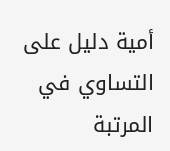أمية دليل على التساوي في المرتبة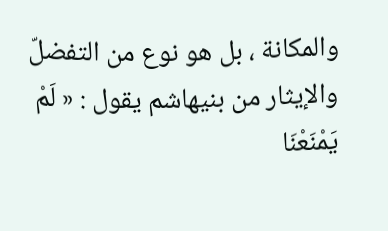والمكانة ، بل هو نوع من التفضلّ والإيثار من بنيهاشم يقول : « لَمْ يَمْنَعْنَا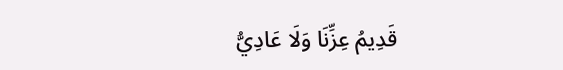قَدِيمُ عِزِّنَا وَلَا عَادِيُّ